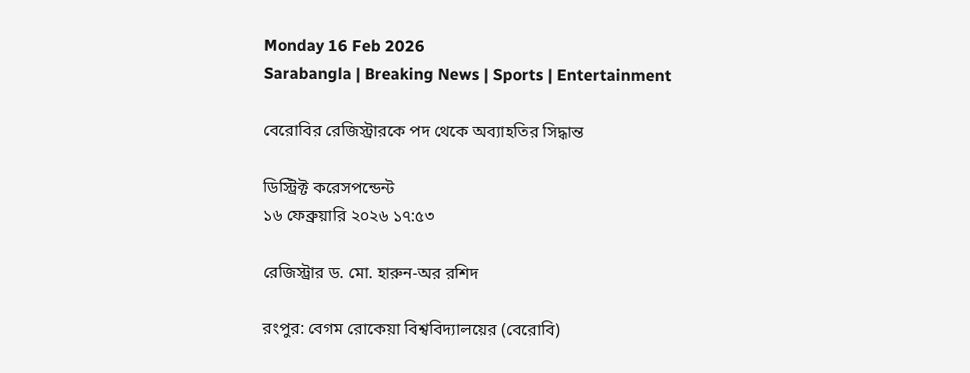Monday 16 Feb 2026
Sarabangla | Breaking News | Sports | Entertainment

বেরোবির রেজিস্ট্রারকে পদ থেকে অব্যাহতির সিদ্ধান্ত

ডিস্ট্রিক্ট করেসপন্ডেন্ট
১৬ ফেব্রুয়ারি ২০২৬ ১৭:৫৩

রেজিস্ট্রার ড. মো. হারুন-অর রশিদ

রংপুর: বেগম রোকেয়া বিশ্ববিদ্যালয়ের (বেরোবি)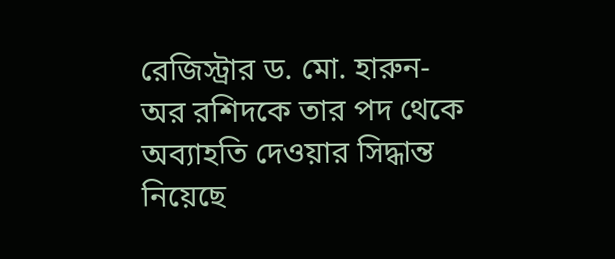রেজিস্ট্রার ড. মো. হারুন-অর রশিদকে তার পদ থেকে অব্যাহতি দেওয়ার সিদ্ধান্ত নিয়েছে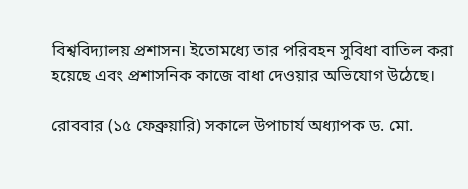বিশ্ববিদ্যালয় প্রশাসন। ইতোমধ্যে তার পরিবহন সুবিধা বাতিল করা হয়েছে এবং প্রশাসনিক কাজে বাধা দেওয়ার অভিযোগ উঠেছে।

রোববার (১৫ ফেব্রুয়ারি) সকালে উপাচার্য অধ্যাপক ড. মো.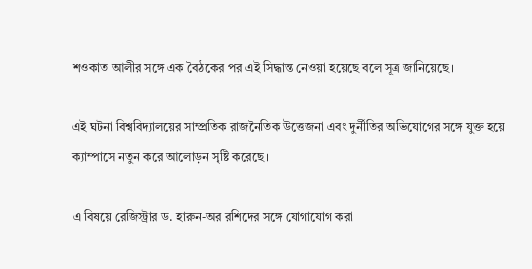শওকাত আলীর সঙ্গে এক বৈঠকের পর এই সিদ্ধান্ত নেওয়া হয়েছে বলে সূত্র জানিয়েছে।

এই ঘটনা বিশ্ববিদ্যালয়ের সাম্প্রতিক রাজনৈতিক উত্তেজনা এবং দুর্নীতির অভিযোগের সঙ্গে যুক্ত হয়ে ক্যাম্পাসে নতুন করে আলোড়ন সৃষ্টি করেছে।

এ বিষয়ে রেজিস্ট্রার ড. হারুন-অর রশিদের সঙ্গে যোগাযোগ করা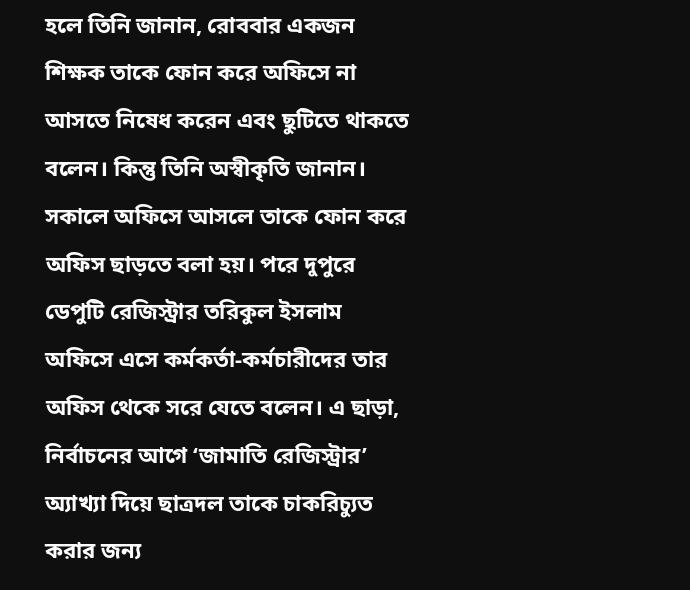হলে তিনি জানান, রোববার একজন শিক্ষক তাকে ফোন করে অফিসে না আসতে নিষেধ করেন এবং ছুটিতে থাকতে বলেন। কিন্তু তিনি অস্বীকৃতি জানান। সকালে অফিসে আসলে তাকে ফোন করে অফিস ছাড়তে বলা হয়। পরে দুপুরে ডেপুটি রেজিস্ট্রার তরিকুল ইসলাম অফিসে এসে কর্মকর্তা-কর্মচারীদের তার অফিস থেকে সরে যেতে বলেন। এ ছাড়া, নির্বাচনের আগে ‘জামাতি রেজিস্ট্রার’ অ্যাখ্যা দিয়ে ছাত্রদল তাকে চাকরিচ্যুত করার জন্য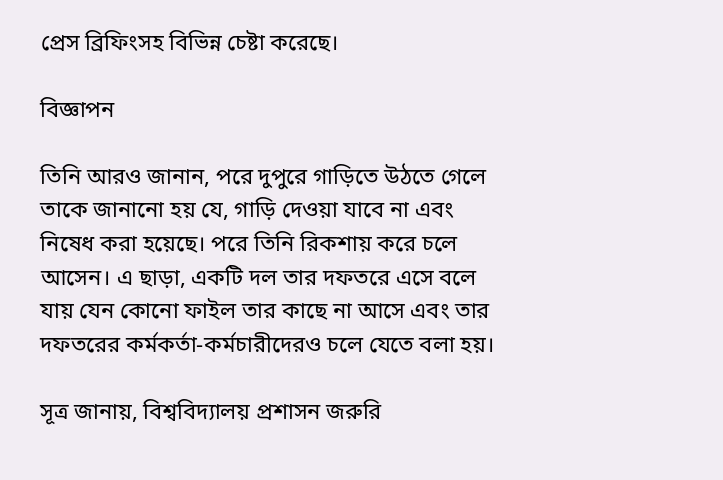প্রেস ব্রিফিংসহ বিভিন্ন চেষ্টা করেছে।

বিজ্ঞাপন

তিনি আরও জানান, পরে দুপুরে গাড়িতে উঠতে গেলে তাকে জানানো হয় যে, গাড়ি দেওয়া যাবে না এবং নিষেধ করা হয়েছে। পরে তিনি রিকশায় করে চলে আসেন। এ ছাড়া, একটি দল তার দফতরে এসে বলে যায় যেন কোনো ফাইল তার কাছে না আসে এবং তার দফতরের কর্মকর্তা-কর্মচারীদেরও চলে যেতে বলা হয়।

সূত্র জানায়, বিশ্ববিদ্যালয় প্রশাসন জরুরি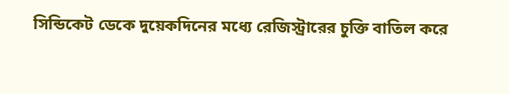সিন্ডিকেট ডেকে দুয়েকদিনের মধ্যে রেজিস্ট্রারের চুক্তি বাতিল করে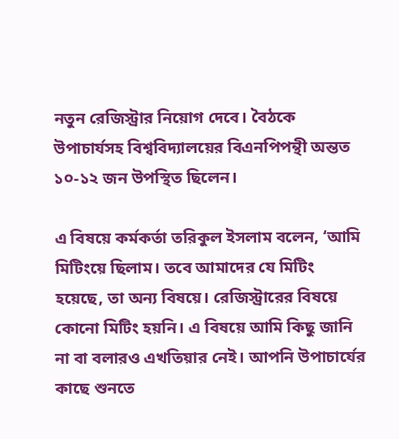নতুন রেজিস্ট্রার নিয়োগ দেবে। বৈঠকে উপাচার্যসহ বিশ্ববিদ্যালয়ের বিএনপিপন্থী অন্তত ১০-১২ জন উপস্থিত ছিলেন।

এ বিষয়ে কর্মকর্তা তরিকুল ইসলাম বলেন, ‘আমি মিটিংয়ে ছিলাম। তবে আমাদের যে মিটিং হয়েছে, তা অন্য বিষয়ে। রেজিস্ট্রারের বিষয়ে কোনো মিটিং হয়নি। এ বিষয়ে আমি কিছু জানি না বা বলারও এখতিয়ার নেই। আপনি উপাচার্যের কাছে শুনতে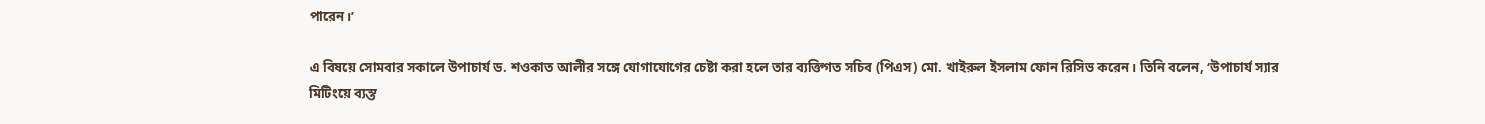পারেন।’

এ বিষয়ে সোমবার সকালে উপাচার্য ড. শওকাত আলীর সঙ্গে যোগাযোগের চেষ্টা করা হলে তার ব্যক্তিগত সচিব (পিএস) মো. খাইরুল ইসলাম ফোন রিসিভ করেন। তিনি বলেন, ‘উপাচার্য স্যার মিটিংয়ে ব্যস্ত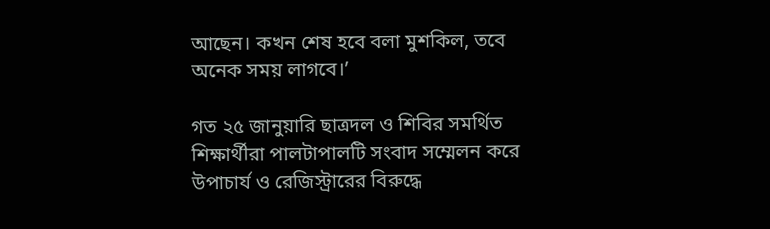আছেন। কখন শেষ হবে বলা মুশকিল, তবে অনেক সময় লাগবে।’

গত ২৫ জানুয়ারি ছাত্রদল ও শিবির সমর্থিত শিক্ষার্থীরা পালটাপালটি সংবাদ সম্মেলন করে উপাচার্য ও রেজিস্ট্রারের বিরুদ্ধে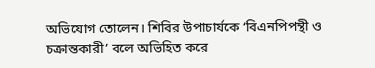অভিযোগ তোলেন। শিবির উপাচার্যকে ‘বিএনপিপন্থী ও চক্রান্তকারী’ বলে অভিহিত করে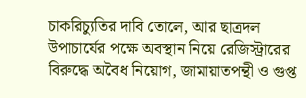চাকরিচ্যুতির দাবি তোলে, আর ছাত্রদল উপাচার্যের পক্ষে অবস্থান নিয়ে রেজিস্ট্রারের বিরুদ্ধে অবৈধ নিয়োগ, জামায়াতপন্থী ও গুপ্ত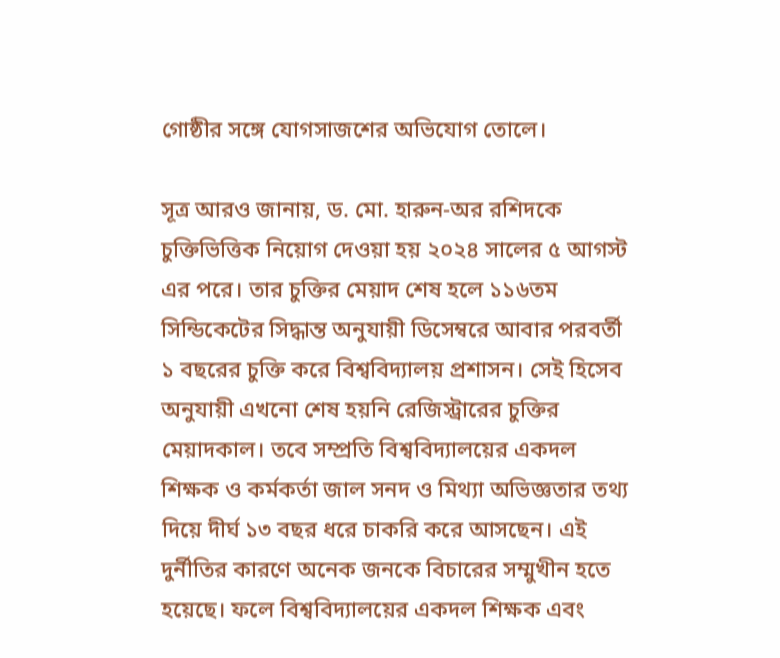গোষ্ঠীর সঙ্গে যোগসাজশের অভিযোগ তোলে।

সূত্র আরও জানায়, ড. মো. হারুন-অর রশিদকে চুক্তিভিত্তিক নিয়োগ দেওয়া হয় ২০২৪ সালের ৫ আগস্ট এর পরে। তার চুক্তির মেয়াদ শেষ হলে ১১৬তম সিন্ডিকেটের সিদ্ধান্ত অনুযায়ী ডিসেম্বরে আবার পরবর্তী ১ বছরের চুক্তি করে বিশ্ববিদ্যালয় প্রশাসন। সেই হিসেব অনুযায়ী এখনো শেষ হয়নি রেজিস্ট্রারের চুক্তির মেয়াদকাল। তবে সম্প্রতি বিশ্ববিদ্যালয়ের একদল শিক্ষক ও কর্মকর্তা জাল সনদ ও মিথ্যা অভিজ্ঞতার তথ্য দিয়ে দীর্ঘ ১৩ বছর ধরে চাকরি করে আসছেন। এই দুর্নীতির কারণে অনেক জনকে বিচারের সম্মুখীন হতে হয়েছে। ফলে বিশ্ববিদ্যালয়ের একদল শিক্ষক এবং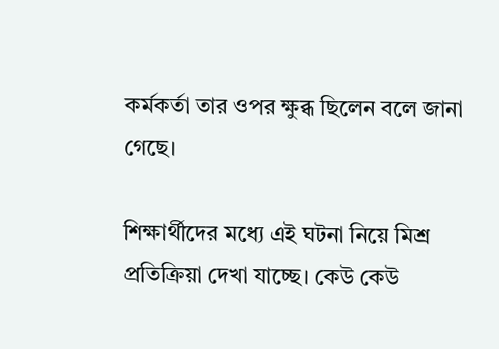কর্মকর্তা তার ওপর ক্ষুব্ধ ছিলেন বলে জানা গেছে।

শিক্ষার্থীদের মধ্যে এই ঘটনা নিয়ে মিশ্র প্রতিক্রিয়া দেখা যাচ্ছে। কেউ কেউ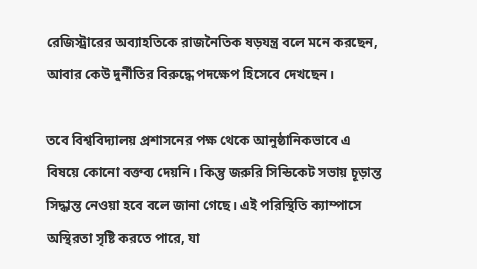রেজিস্ট্রারের অব্যাহতিকে রাজনৈতিক ষড়যন্ত্র বলে মনে করছেন, আবার কেউ দুর্নীতির বিরুদ্ধে পদক্ষেপ হিসেবে দেখছেন।

তবে বিশ্ববিদ্যালয় প্রশাসনের পক্ষ থেকে আনুষ্ঠানিকভাবে এ বিষয়ে কোনো বক্তব্য দেয়নি। কিন্তু জরুরি সিন্ডিকেট সভায় চূড়ান্ত সিদ্ধান্ত নেওয়া হবে বলে জানা গেছে। এই পরিস্থিতি ক্যাম্পাসে অস্থিরতা সৃষ্টি করতে পারে, যা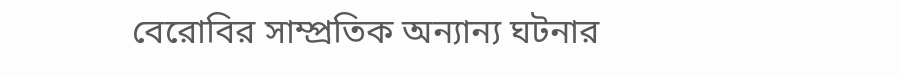বেরোবির সাম্প্রতিক অন্যান্য ঘটনার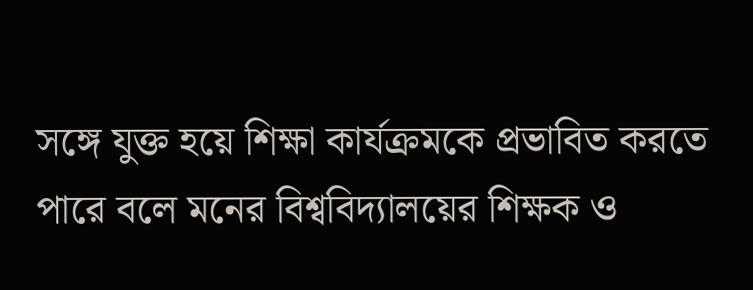সঙ্গে যুক্ত হয়ে শিক্ষা কার্যক্রমকে প্রভাবিত করতে পারে বলে মনের বিশ্ববিদ্যালয়ের শিক্ষক ও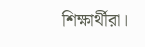শিক্ষার্থীরা।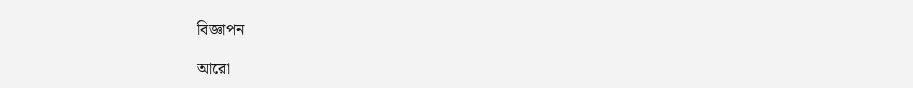বিজ্ঞাপন

আরো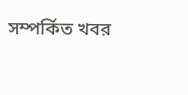সম্পর্কিত খবর